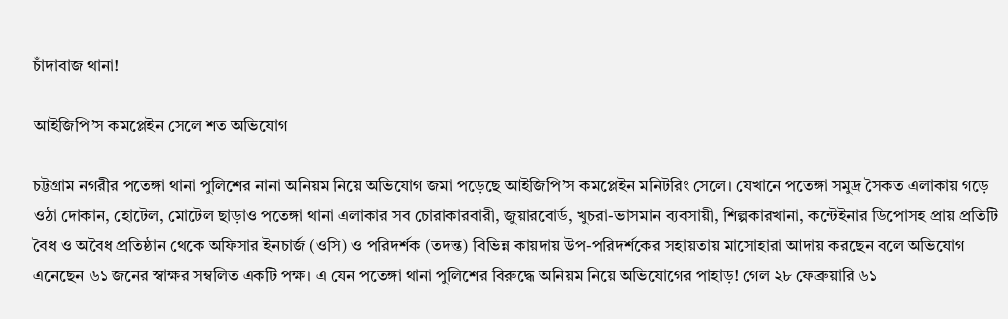চাঁদাবাজ থানা!

আইজিপি’স কমপ্লেইন সেলে শত অভিযোগ

চট্টগ্রাম নগরীর পতেঙ্গা থানা পুলিশের নানা অনিয়ম নিয়ে অভিযোগ জমা পড়েছে আইজিপি’স কমপ্লেইন মনিটরিং সেলে। যেখানে পতেঙ্গা সমুদ্র সৈকত এলাকায় গড়ে ওঠা দোকান, হোটেল, মোটেল ছাড়াও পতেঙ্গা থানা এলাকার সব চোরাকারবারী, জুয়ারবোর্ড, খুচরা-ভাসমান ব্যবসায়ী, শিল্পকারখানা, কন্টেইনার ডিপোসহ প্রায় প্রতিটি বৈধ ও অবৈধ প্রতিষ্ঠান থেকে অফিসার ইনচার্জ (ওসি) ও পরিদর্শক (তদন্ত) বিভিন্ন কায়দায় উপ-পরিদর্শকের সহায়তায় মাসোহারা আদায় করছেন বলে অভিযোগ এনেছেন ৬১ জনের স্বাক্ষর সম্বলিত একটি পক্ষ। এ যেন পতেঙ্গা থানা পুলিশের বিরুদ্ধে অনিয়ম নিয়ে অভিযোগের পাহাড়! গেল ২৮ ফেব্রুয়ারি ৬১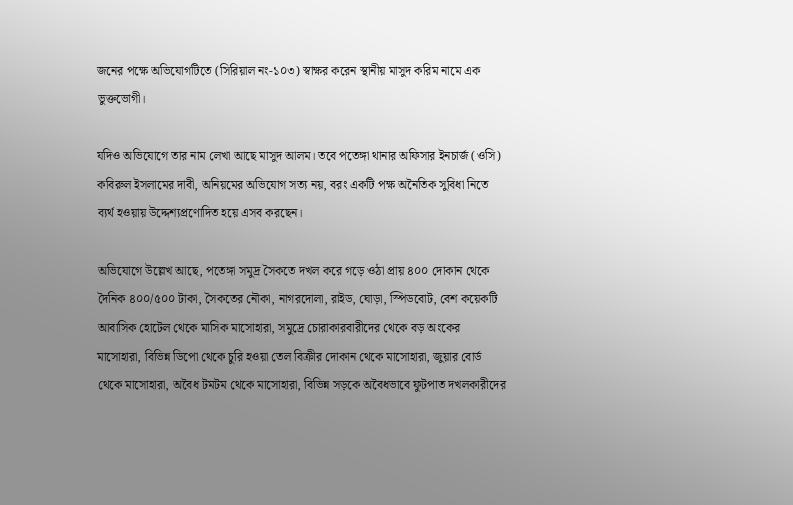জনের পক্ষে অভিযোগটিতে (সিরিয়াল নং-১০৩) স্বাক্ষর করেন স্থানীয় মাসুদ করিম নামে এক ভুক্তভোগী।

যদিও অভিযোগে তার নাম লেখা আছে মাসুদ আলম। তবে পতেঙ্গা থানার অফিসার ইনচার্জ (ওসি) কবিরুল ইসলামের দাবী, অনিয়মের অভিযোগ সত্য নয়, বরং একটি পক্ষ অনৈতিক সুবিধা নিতে ব্যর্থ হওয়ায় উদ্দেশ্যপ্রণোদিত হয়ে এসব করছেন।

অভিযোগে উল্লেখ আছে, পতেঙ্গা সমুদ্র সৈকতে দখল করে গড়ে ওঠা প্রায় ৪০০ দোকান থেকে দৈনিক ৪০০/৫০০ টাকা, সৈকতের নৌকা, নাগরদোলা, রাইড, ঘোড়া, স্পিডবোট, বেশ কয়েকটি আবাসিক হোটেল থেকে মাসিক মাসোহারা, সমুদ্রে চোরাকারবারীদের থেকে বড় অংকের মাসোহারা, বিভিন্ন ডিপো থেকে চুরি হওয়া তেল বিক্রীর দোকান থেকে মাসোহারা, জুয়ার বোর্ড থেকে মাসোহারা, অবৈধ টমটম থেকে মাসোহারা, বিভিন্ন সড়কে অবৈধভাবে ফুটপাত দখলকারীদের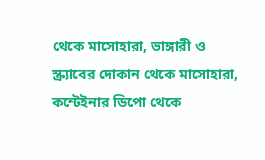থেকে মাসোহারা, ভাঙ্গারী ও স্ক্র্যাবের দোকান থেকে মাসোহারা, কন্টেইনার ডিপো থেকে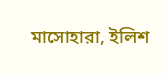মাসোহারা, ইলিশ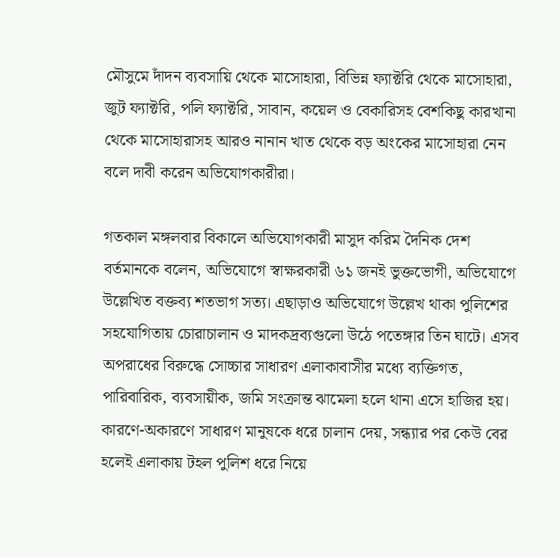মৌসুমে দাঁদন ব্যবসায়ি থেকে মাসোহারা, বিভিন্ন ফ্যাক্টরি থেকে মাসোহারা, জুট ফ্যাক্টরি, পলি ফ্যাক্টরি, সাবান, কয়েল ও বেকারিসহ বেশকিছু কারখানা থেকে মাসোহারাসহ আরও নানান খাত থেকে বড় অংকের মাসোহারা নেন বলে দাবী করেন অভিযোগকারীরা।

গতকাল মঙ্গলবার বিকালে অভিযোগকারী মাসুদ করিম দৈনিক দেশ বর্তমানকে বলেন, অভিযোগে স্বাক্ষরকারী ৬১ জনই ভুক্তভোগী, অভিযোগে উল্লেখিত বক্তব্য শতভাগ সত্য। এছাড়াও অভিযোগে উল্লেখ থাকা পুলিশের সহযোগিতায় চোরাচালান ও মাদকদ্রব্যগুলো উঠে পতেঙ্গার তিন ঘাটে। এসব অপরাধের বিরুদ্ধে সোচ্চার সাধারণ এলাকাবাসীর মধ্যে ব্যক্তিগত, পারিবারিক, ব্যবসায়ীক, জমি সংক্রান্ত ঝামেলা হলে থানা এসে হাজির হয়। কারণে-অকারণে সাধারণ মানুষকে ধরে চালান দেয়, সন্ধ্যার পর কেউ বের হলেই এলাকায় টহল পুলিশ ধরে নিয়ে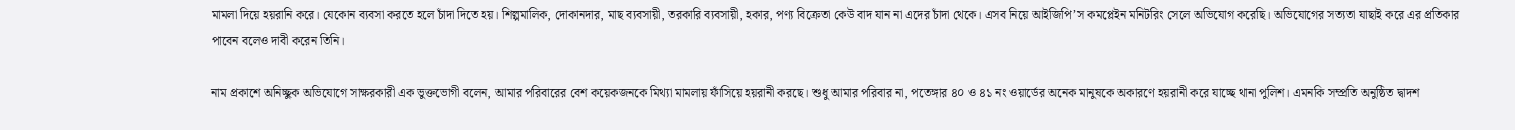মামলা দিয়ে হয়রানি করে। যেকোন ব্যবসা করতে হলে চাঁদা দিতে হয়। শিল্পমালিক, দোকানদার, মাছ ব্যবসায়ী, তরকারি ব্যবসায়ী, হকার, পণ্য বিক্রেতা কেউ বাদ যান না এদের চাঁদা থেকে। এসব নিয়ে আইজিপি’স কমপ্লেইন মনিটরিং সেলে অভিযোগ করেছি। অভিযোগের সত্যতা যাছাই করে এর প্রতিকার পাবেন বলেও দাবী করেন তিনি।

নাম প্রকাশে অনিচ্ছুক অভিযোগে সাক্ষরকারী এক ভুক্তভোগী বলেন, আমার পরিবারের বেশ কয়েকজনকে মিথ্যা মামলায় ফাঁসিয়ে হয়রানী করছে। শুধু আমার পরিবার না, পতেঙ্গার ৪০ ও ৪১ নং ওয়ার্ডের অনেক মানুষকে অকারণে হয়রানী করে যাচ্ছে থানা পুলিশ। এমনকি সম্প্রতি অনুষ্ঠিত দ্বাদশ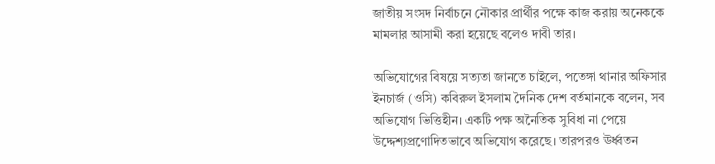জাতীয় সংসদ নির্বাচনে নৌকার প্রার্থীর পক্ষে কাজ করায় অনেককে মামলার আসামী করা হয়েছে বলেও দাবী তার।

অভিযোগের বিষয়ে সত্যতা জানতে চাইলে, পতেঙ্গা থানার অফিসার ইনচার্জ (ওসি) কবিরুল ইসলাম দৈনিক দেশ বর্তমানকে বলেন, সব অভিযোগ ভিত্তিহীন। একটি পক্ষ অনৈতিক সুবিধা না পেয়ে উদ্দেশ্যপ্রণোদিতভাবে অভিযোগ করেছে। তারপরও ঊর্ধ্বতন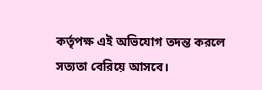কর্তৃপক্ষ এই অভিযোগ তদন্ত করলে সত্যতা বেরিয়ে আসবে।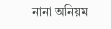নানা অনিয়ম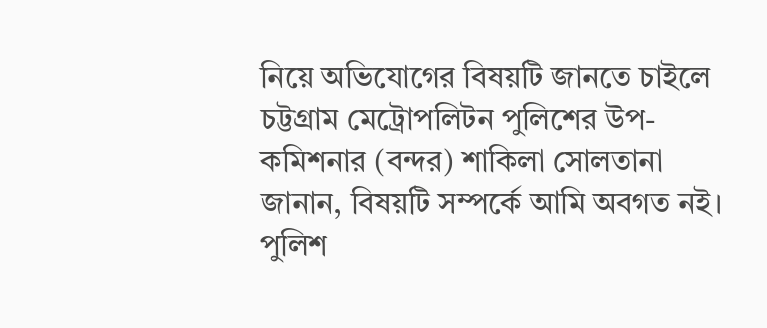নিয়ে অভিযোগের বিষয়টি জানতে চাইলে চট্টগ্রাম মেট্রোপলিটন পুলিশের উপ-কমিশনার (বন্দর) শাকিলা সোলতানা জানান, বিষয়টি সম্পর্কে আমি অবগত নই। পুলিশ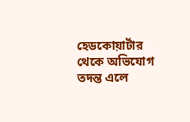হেডকোয়ার্টার থেকে অভিযোগ তদন্ত এলে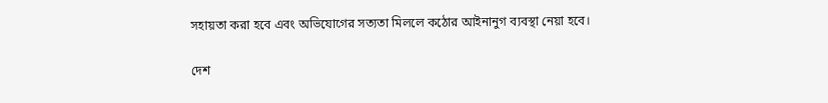সহায়তা করা হবে এবং অভিযোগের সত্যতা মিললে কঠোর আইনানুগ ব্যবস্থা নেয়া হবে।

দেশ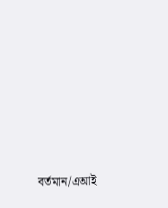বর্তমান/এআই